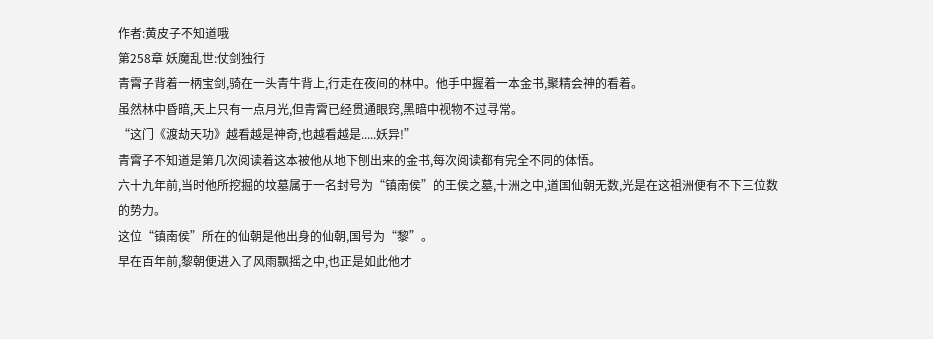作者:黄皮子不知道哦
第258章 妖魔乱世:仗剑独行
青霄子背着一柄宝剑,骑在一头青牛背上,行走在夜间的林中。他手中握着一本金书,聚精会神的看着。
虽然林中昏暗,天上只有一点月光,但青霄已经贯通眼窍,黑暗中视物不过寻常。
“这门《渡劫天功》越看越是神奇,也越看越是.....妖异!”
青霄子不知道是第几次阅读着这本被他从地下刨出来的金书,每次阅读都有完全不同的体悟。
六十九年前,当时他所挖掘的坟墓属于一名封号为“镇南侯”的王侯之墓,十洲之中,道国仙朝无数,光是在这祖洲便有不下三位数的势力。
这位“镇南侯”所在的仙朝是他出身的仙朝,国号为“黎”。
早在百年前,黎朝便进入了风雨飘摇之中,也正是如此他才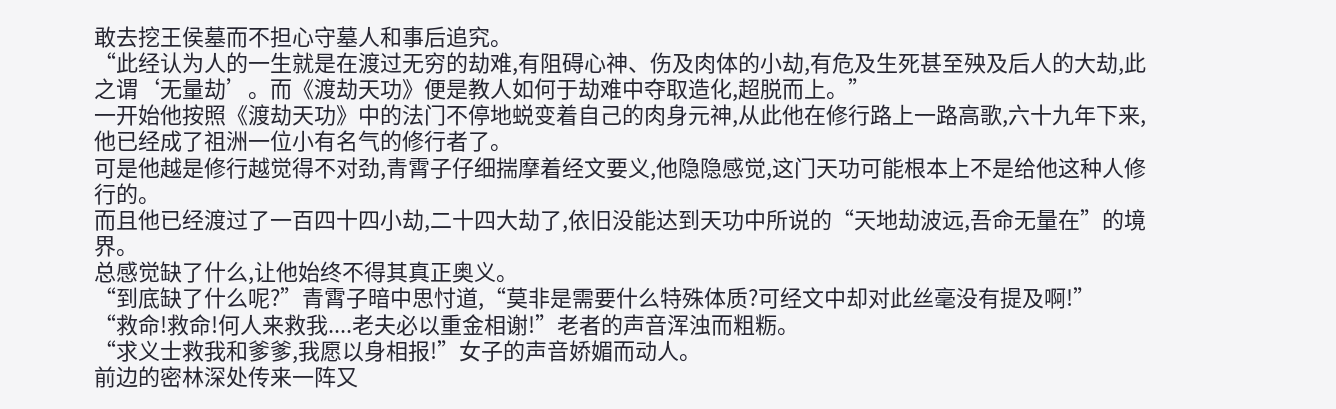敢去挖王侯墓而不担心守墓人和事后追究。
“此经认为人的一生就是在渡过无穷的劫难,有阻碍心神、伤及肉体的小劫,有危及生死甚至殃及后人的大劫,此之谓‘无量劫’。而《渡劫天功》便是教人如何于劫难中夺取造化,超脱而上。”
一开始他按照《渡劫天功》中的法门不停地蜕变着自己的肉身元神,从此他在修行路上一路高歌,六十九年下来,他已经成了祖洲一位小有名气的修行者了。
可是他越是修行越觉得不对劲,青霄子仔细揣摩着经文要义,他隐隐感觉,这门天功可能根本上不是给他这种人修行的。
而且他已经渡过了一百四十四小劫,二十四大劫了,依旧没能达到天功中所说的“天地劫波远,吾命无量在”的境界。
总感觉缺了什么,让他始终不得其真正奥义。
“到底缺了什么呢?”青霄子暗中思忖道,“莫非是需要什么特殊体质?可经文中却对此丝毫没有提及啊!”
“救命!救命!何人来救我....老夫必以重金相谢!”老者的声音浑浊而粗粝。
“求义士救我和爹爹,我愿以身相报!”女子的声音娇媚而动人。
前边的密林深处传来一阵又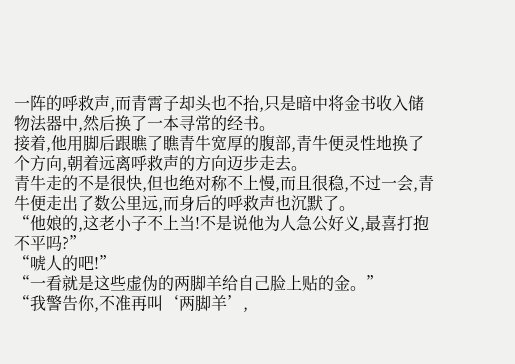一阵的呼救声,而青霄子却头也不抬,只是暗中将金书收入储物法器中,然后换了一本寻常的经书。
接着,他用脚后跟瞧了瞧青牛宽厚的腹部,青牛便灵性地换了个方向,朝着远离呼救声的方向迈步走去。
青牛走的不是很快,但也绝对称不上慢,而且很稳,不过一会,青牛便走出了数公里远,而身后的呼救声也沉默了。
“他娘的,这老小子不上当!不是说他为人急公好义,最喜打抱不平吗?”
“唬人的吧!”
“一看就是这些虚伪的两脚羊给自己脸上贴的金。”
“我警告你,不准再叫‘两脚羊’,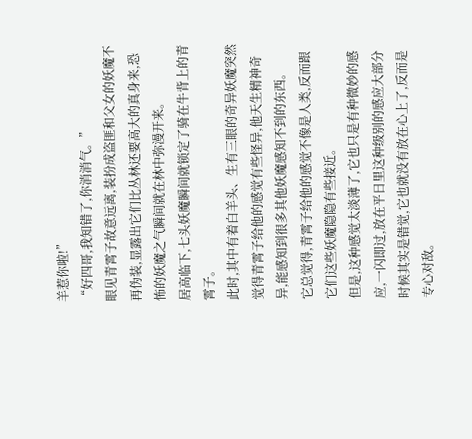羊惹你啦!”
“好四哥,我知错了,你消消气。”
眼见青霄子故意远离,装扮成盗匪和父女的妖魔不再伪装,显露出它们比丛林还要高大的真身来,恐怖的妖魔之气瞬间就在林中弥漫开来。
居高临下,七头妖魔瞬间就锁定了骑在牛背上的青霄子。
此时,其中有着白羊头、生有三眼的奇异妖魔突然觉得青霄子给他的感觉有些怪异,他天生精神奇异,能感知到很多其他妖魔感知不到的东西。
它总觉得,青霄子给他的感觉不像是人类,反而跟它们这些妖魔隐隐有些接近。
但是,这种感觉太淡薄了,它也只是有种微妙的感应,一闪即过,放在平日里这种级别的感应大部分时候其实是错觉,它也就没有放在心上了,反而是专心对敌。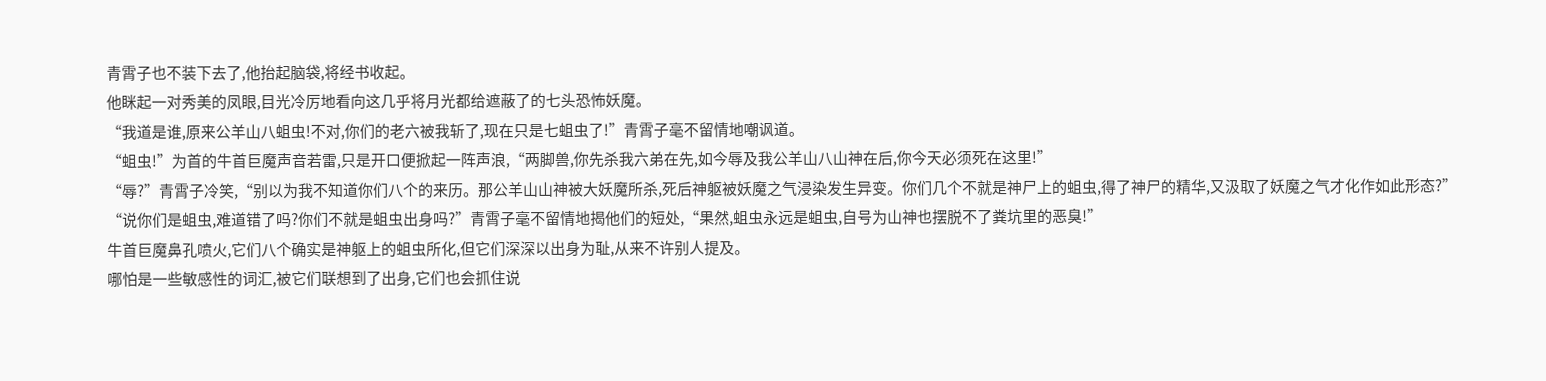青霄子也不装下去了,他抬起脑袋,将经书收起。
他眯起一对秀美的凤眼,目光冷厉地看向这几乎将月光都给遮蔽了的七头恐怖妖魔。
“我道是谁,原来公羊山八蛆虫!不对,你们的老六被我斩了,现在只是七蛆虫了!”青霄子毫不留情地嘲讽道。
“蛆虫!”为首的牛首巨魔声音若雷,只是开口便掀起一阵声浪,“两脚兽,你先杀我六弟在先,如今辱及我公羊山八山神在后,你今天必须死在这里!”
“辱?”青霄子冷笑,“别以为我不知道你们八个的来历。那公羊山山神被大妖魔所杀,死后神躯被妖魔之气浸染发生异变。你们几个不就是神尸上的蛆虫,得了神尸的精华,又汲取了妖魔之气才化作如此形态?”
“说你们是蛆虫,难道错了吗?你们不就是蛆虫出身吗?”青霄子毫不留情地揭他们的短处,“果然,蛆虫永远是蛆虫,自号为山神也摆脱不了粪坑里的恶臭!”
牛首巨魔鼻孔喷火,它们八个确实是神躯上的蛆虫所化,但它们深深以出身为耻,从来不许别人提及。
哪怕是一些敏感性的词汇,被它们联想到了出身,它们也会抓住说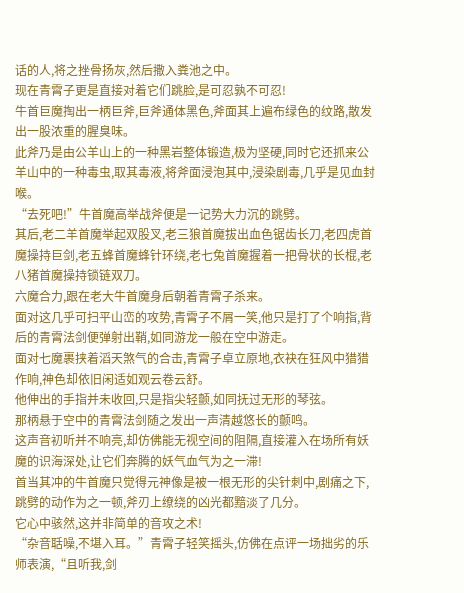话的人,将之挫骨扬灰,然后撒入粪池之中。
现在青霄子更是直接对着它们跳脸,是可忍孰不可忍!
牛首巨魔掏出一柄巨斧,巨斧通体黑色,斧面其上遍布绿色的纹路,散发出一股浓重的腥臭味。
此斧乃是由公羊山上的一种黑岩整体锻造,极为坚硬,同时它还抓来公羊山中的一种毒虫,取其毒液,将斧面浸泡其中,浸染剧毒,几乎是见血封喉。
“去死吧!”牛首魔高举战斧便是一记势大力沉的跳劈。
其后,老二羊首魔举起双股叉,老三狼首魔拔出血色锯齿长刀,老四虎首魔操持巨剑,老五蜂首魔蜂针环绕,老七兔首魔握着一把骨状的长棍,老八猪首魔操持锁链双刀。
六魔合力,跟在老大牛首魔身后朝着青霄子杀来。
面对这几乎可扫平山峦的攻势,青霄子不屑一笑,他只是打了个响指,背后的青霄法剑便弹射出鞘,如同游龙一般在空中游走。
面对七魔裹挟着滔天煞气的合击,青霄子卓立原地,衣袂在狂风中猎猎作响,神色却依旧闲适如观云卷云舒。
他伸出的手指并未收回,只是指尖轻颤,如同抚过无形的琴弦。
那柄悬于空中的青霄法剑随之发出一声清越悠长的颤鸣。
这声音初听并不响亮,却仿佛能无视空间的阻隔,直接灌入在场所有妖魔的识海深处,让它们奔腾的妖气血气为之一滞!
首当其冲的牛首魔只觉得元神像是被一根无形的尖针刺中,剧痛之下,跳劈的动作为之一顿,斧刃上缭绕的凶光都黯淡了几分。
它心中骇然,这并非简单的音攻之术!
“杂音聒噪,不堪入耳。”青霄子轻笑摇头,仿佛在点评一场拙劣的乐师表演,“且听我,剑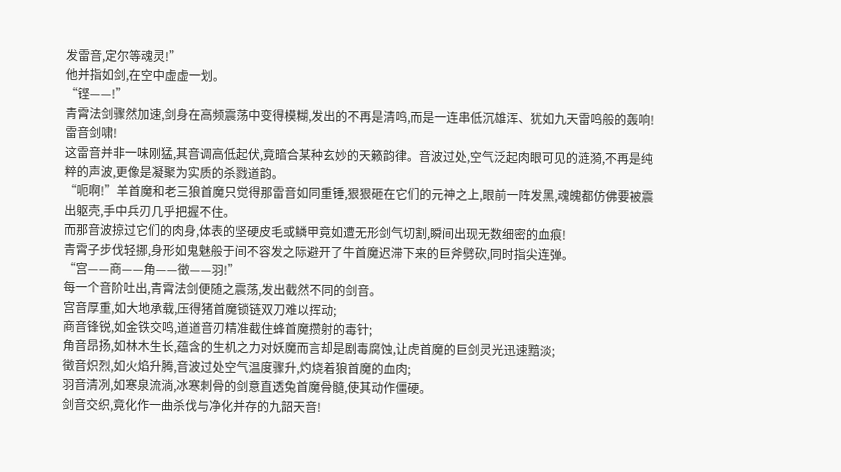发雷音,定尔等魂灵!”
他并指如剑,在空中虚虚一划。
“铿——!”
青霄法剑骤然加速,剑身在高频震荡中变得模糊,发出的不再是清鸣,而是一连串低沉雄浑、犹如九天雷鸣般的轰响!雷音剑啸!
这雷音并非一味刚猛,其音调高低起伏,竟暗合某种玄妙的天籁韵律。音波过处,空气泛起肉眼可见的涟漪,不再是纯粹的声波,更像是凝聚为实质的杀戮道韵。
“呃啊!”羊首魔和老三狼首魔只觉得那雷音如同重锤,狠狠砸在它们的元神之上,眼前一阵发黑,魂魄都仿佛要被震出躯壳,手中兵刃几乎把握不住。
而那音波掠过它们的肉身,体表的坚硬皮毛或鳞甲竟如遭无形剑气切割,瞬间出现无数细密的血痕!
青霄子步伐轻挪,身形如鬼魅般于间不容发之际避开了牛首魔迟滞下来的巨斧劈砍,同时指尖连弹。
“宫——商——角——徵——羽!”
每一个音阶吐出,青霄法剑便随之震荡,发出截然不同的剑音。
宫音厚重,如大地承载,压得猪首魔锁链双刀难以挥动;
商音锋锐,如金铁交鸣,道道音刃精准截住蜂首魔攒射的毒针;
角音昂扬,如林木生长,蕴含的生机之力对妖魔而言却是剧毒腐蚀,让虎首魔的巨剑灵光迅速黯淡;
徵音炽烈,如火焰升腾,音波过处空气温度骤升,灼烧着狼首魔的血肉;
羽音清冽,如寒泉流淌,冰寒刺骨的剑意直透兔首魔骨髓,使其动作僵硬。
剑音交织,竟化作一曲杀伐与净化并存的九韶天音!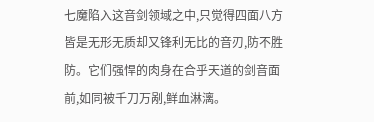七魔陷入这音剑领域之中,只觉得四面八方皆是无形无质却又锋利无比的音刃,防不胜防。它们强悍的肉身在合乎天道的剑音面前,如同被千刀万剐,鲜血淋漓。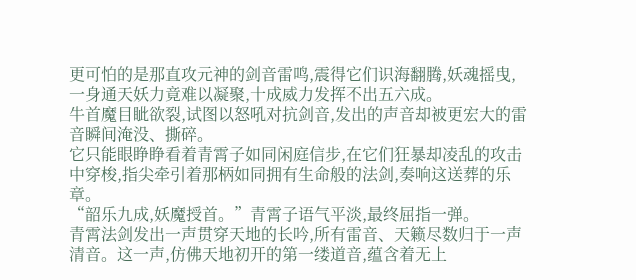更可怕的是那直攻元神的剑音雷鸣,震得它们识海翻腾,妖魂摇曳,一身通天妖力竟难以凝聚,十成威力发挥不出五六成。
牛首魔目眦欲裂,试图以怒吼对抗剑音,发出的声音却被更宏大的雷音瞬间淹没、撕碎。
它只能眼睁睁看着青霄子如同闲庭信步,在它们狂暴却凌乱的攻击中穿梭,指尖牵引着那柄如同拥有生命般的法剑,奏响这送葬的乐章。
“韶乐九成,妖魔授首。”青霄子语气平淡,最终屈指一弹。
青霄法剑发出一声贯穿天地的长吟,所有雷音、天籁尽数归于一声清音。这一声,仿佛天地初开的第一缕道音,蕴含着无上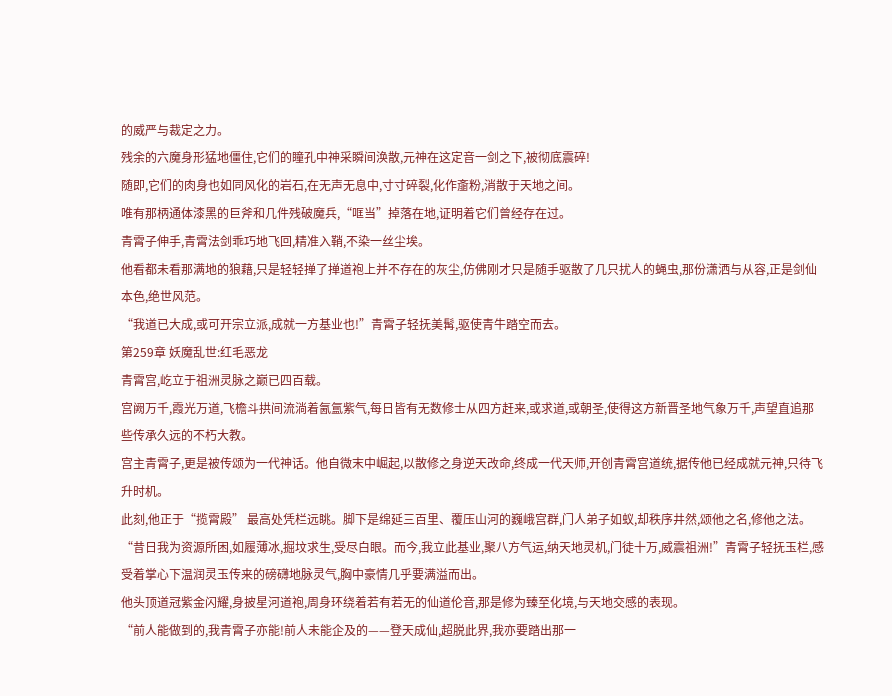的威严与裁定之力。
残余的六魔身形猛地僵住,它们的瞳孔中神采瞬间涣散,元神在这定音一剑之下,被彻底震碎!
随即,它们的肉身也如同风化的岩石,在无声无息中,寸寸碎裂,化作齑粉,消散于天地之间。
唯有那柄通体漆黑的巨斧和几件残破魔兵,“哐当”掉落在地,证明着它们曾经存在过。
青霄子伸手,青霄法剑乖巧地飞回,精准入鞘,不染一丝尘埃。
他看都未看那满地的狼藉,只是轻轻掸了掸道袍上并不存在的灰尘,仿佛刚才只是随手驱散了几只扰人的蝇虫,那份潇洒与从容,正是剑仙本色,绝世风范。
“我道已大成,或可开宗立派,成就一方基业也!”青霄子轻抚美髯,驱使青牛踏空而去。
第259章 妖魔乱世:红毛恶龙
青霄宫,屹立于祖洲灵脉之巅已四百载。
宫阙万千,霞光万道,飞檐斗拱间流淌着氤氲紫气,每日皆有无数修士从四方赶来,或求道,或朝圣,使得这方新晋圣地气象万千,声望直追那些传承久远的不朽大教。
宫主青霄子,更是被传颂为一代神话。他自微末中崛起,以散修之身逆天改命,终成一代天师,开创青霄宫道统,据传他已经成就元神,只待飞升时机。
此刻,他正于“揽霄殿” 最高处凭栏远眺。脚下是绵延三百里、覆压山河的巍峨宫群,门人弟子如蚁,却秩序井然,颂他之名,修他之法。
“昔日我为资源所困,如履薄冰,掘坟求生,受尽白眼。而今,我立此基业,聚八方气运,纳天地灵机,门徒十万,威震祖洲!”青霄子轻抚玉栏,感受着掌心下温润灵玉传来的磅礴地脉灵气,胸中豪情几乎要满溢而出。
他头顶道冠紫金闪耀,身披星河道袍,周身环绕着若有若无的仙道伦音,那是修为臻至化境,与天地交感的表现。
“前人能做到的,我青霄子亦能!前人未能企及的——登天成仙,超脱此界,我亦要踏出那一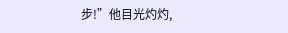步!”他目光灼灼,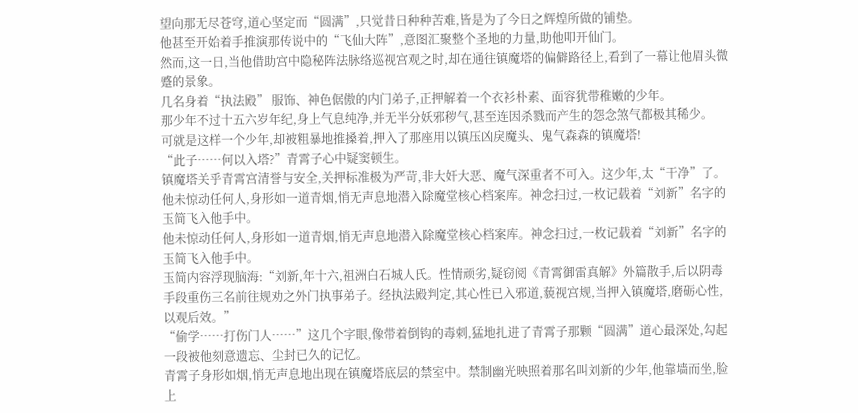望向那无尽苍穹,道心坚定而“圆满”,只觉昔日种种苦难,皆是为了今日之辉煌所做的铺垫。
他甚至开始着手推演那传说中的“飞仙大阵”,意图汇聚整个圣地的力量,助他叩开仙门。
然而,这一日,当他借助宫中隐秘阵法脉络巡视宫观之时,却在通往镇魔塔的偏僻路径上,看到了一幕让他眉头微蹙的景象。
几名身着“执法殿” 服饰、神色倨傲的内门弟子,正押解着一个衣衫朴素、面容犹带稚嫩的少年。
那少年不过十五六岁年纪,身上气息纯净,并无半分妖邪秽气,甚至连因杀戮而产生的怨念煞气都极其稀少。
可就是这样一个少年,却被粗暴地推搡着,押入了那座用以镇压凶戾魔头、鬼气森森的镇魔塔!
“此子……何以入塔?”青霄子心中疑窦顿生。
镇魔塔关乎青霄宫清誉与安全,关押标准极为严苛,非大奸大恶、魔气深重者不可入。这少年,太“干净”了。
他未惊动任何人,身形如一道青烟,悄无声息地潜入除魔堂核心档案库。神念扫过,一枚记载着“刘新”名字的玉简飞入他手中。
他未惊动任何人,身形如一道青烟,悄无声息地潜入除魔堂核心档案库。神念扫过,一枚记载着“刘新”名字的玉简飞入他手中。
玉简内容浮现脑海:“刘新,年十六,祖洲白石城人氏。性情顽劣,疑窃阅《青霄御雷真解》外篇散手,后以阴毒手段重伤三名前往规劝之外门执事弟子。经执法殿判定,其心性已入邪道,藐视宫规,当押入镇魔塔,磨砺心性,以观后效。”
“偷学……打伤门人……”这几个字眼,像带着倒钩的毒刺,猛地扎进了青霄子那颗“圆满”道心最深处,勾起一段被他刻意遗忘、尘封已久的记忆。
青霄子身形如烟,悄无声息地出现在镇魔塔底层的禁室中。禁制幽光映照着那名叫刘新的少年,他靠墙而坐,脸上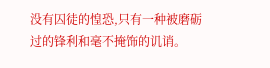没有囚徒的惶恐,只有一种被磨砺过的锋利和毫不掩饰的讥诮。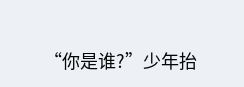“你是谁?”少年抬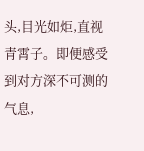头,目光如炬,直视青霄子。即便感受到对方深不可测的气息,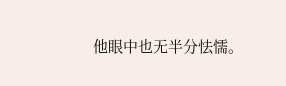他眼中也无半分怯懦。